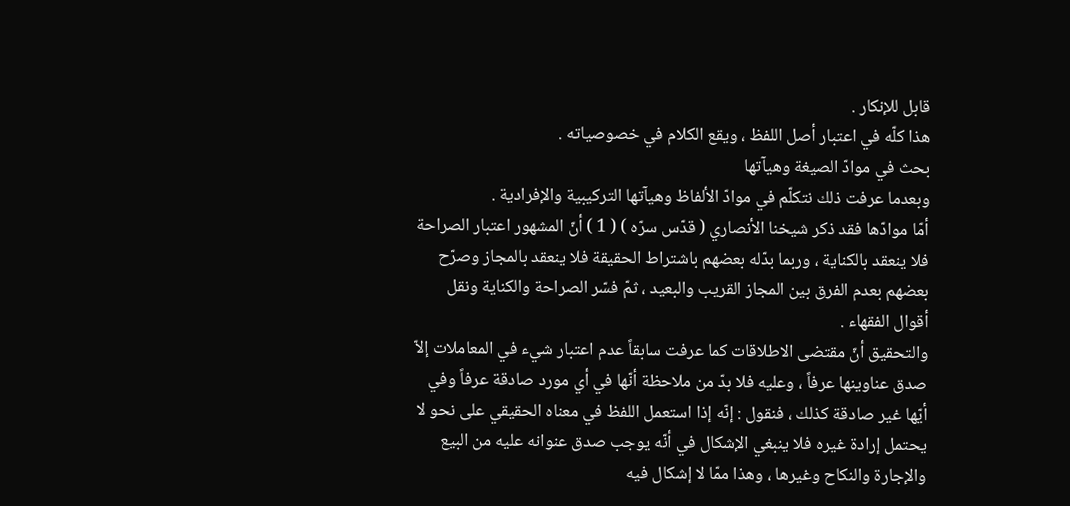قابل للإنكار .
هذا كلّه في اعتبار أصل اللفظ ، ويقع الكلام في خصوصياته .
بحث في موادّ الصيغة وهيآتها
وبعدما عرفت ذلك نتكلّم في موادّ الألفاظ وهيآتها التركيبية والإفرادية .
أمّا موادّها فقد ذكر شيخنا الأنصاري ( قدّس سرّه ) ( 1 ) أنّ المشهور اعتبار الصراحة
فلا ينعقد بالكناية ، وربما بدّله بعضهم باشتراط الحقيقة فلا ينعقد بالمجاز وصرّح
بعضهم بعدم الفرق بين المجاز القريب والبعيد ، ثمّ فسّر الصراحة والكناية ونقل
أقوال الفقهاء .
والتحقيق أنّ مقتضى الاطلاقات كما عرفت سابقاً عدم اعتبار شيء في المعاملات إلاّ
صدق عناوينها عرفاً ، وعليه فلا بدّ من ملاحظة أنّها في أي مورد صادقة عرفاً وفي
أيّها غير صادقة كذلك ، فنقول : إنّه إذا استعمل اللفظ في معناه الحقيقي على نحو لا
يحتمل إرادة غيره فلا ينبغي الإشكال في أنّه يوجب صدق عنوانه عليه من البيع
والإجارة والنكاح وغيرها ، وهذا ممّا لا إشكال فيه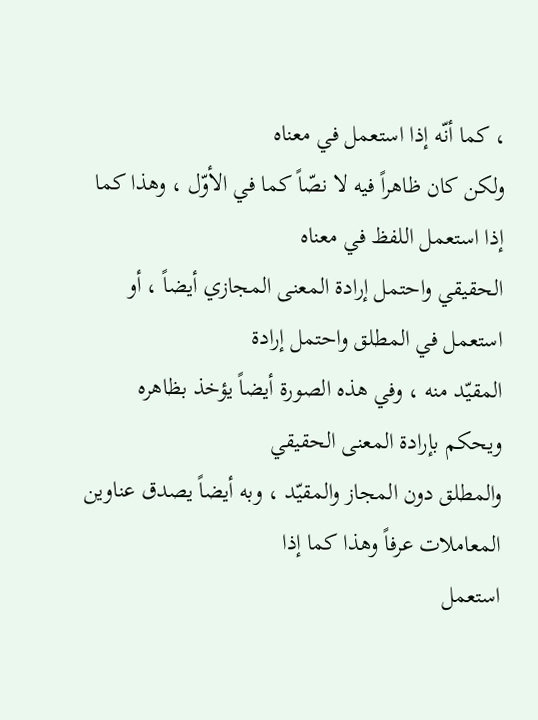، كما أنّه إذا استعمل في معناه
ولكن كان ظاهراً فيه لا نصّاً كما في الأوّل ، وهذا كما إذا استعمل اللفظ في معناه
الحقيقي واحتمل إرادة المعنى المجازي أيضاً ، أو استعمل في المطلق واحتمل إرادة
المقيّد منه ، وفي هذه الصورة أيضاً يؤخذ بظاهره ويحكم بإرادة المعنى الحقيقي
والمطلق دون المجاز والمقيّد ، وبه أيضاً يصدق عناوين المعاملات عرفاً وهذا كما إذا
استعمل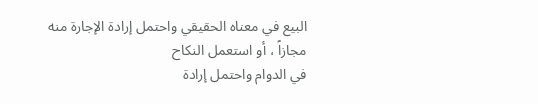البيع في معناه الحقيقي واحتمل إرادة الإجارة منه مجازاً ، أو استعمل النكاح
في الدوام واحتمل إرادة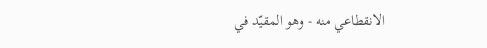الانقطاعي منه - وهو المقيّد في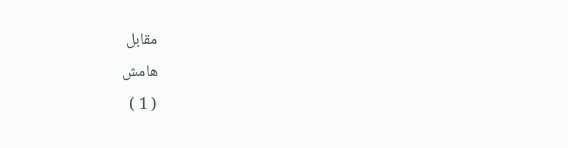مقابل
هامش
( 1 )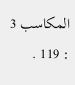المكاسب 3 : 119 .